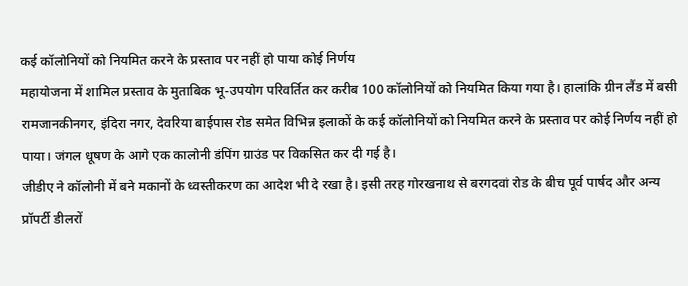कई कॉलोनियों को नियमित करने के प्रस्ताव पर नहीं हो पाया कोई निर्णय
महायोजना में शामिल प्रस्ताव के मुताबिक भू-उपयोग परिवर्तित कर करीब 100 कॉलोनियों को नियमित किया गया है। हालांकि ग्रीन लैंड में बसी रामजानकीनगर, इंदिरा नगर, देवरिया बाईपास रोड समेत विभिन्न इलाकों के कई कॉलोनियों को नियमित करने के प्रस्ताव पर कोई निर्णय नहीं हो पाया। जंगल धूषण के आगे एक कालोनी डंपिंग ग्राउंड पर विकसित कर दी गई है।
जीडीए ने कॉलोनी में बने मकानों के ध्वस्तीकरण का आदेश भी दे रखा है। इसी तरह गोरखनाथ से बरगदवां रोड के बीच पूर्व पार्षद और अन्य प्रॉपर्टी डीलरों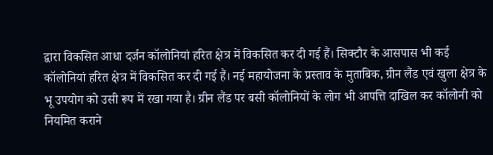द्वारा विकसित आधा दर्जन कॉलोनियां हरित क्षेत्र में विकसित कर दी गई हैं। सिक्टौर के आसपास भी कई कॉलोनियां हरित क्षेत्र में विकसित कर दी गई हैं। नई महायोजना के प्रस्ताव के मुताबिक, ग्रीन लैंड एवं खुला क्षेत्र के भू उपयोग को उसी रूप में रखा गया है। ग्रीन लैंड पर बसी कॉलोनियों के लोग भी आपत्ति दाखिल कर कॉलोनी को नियमित कराने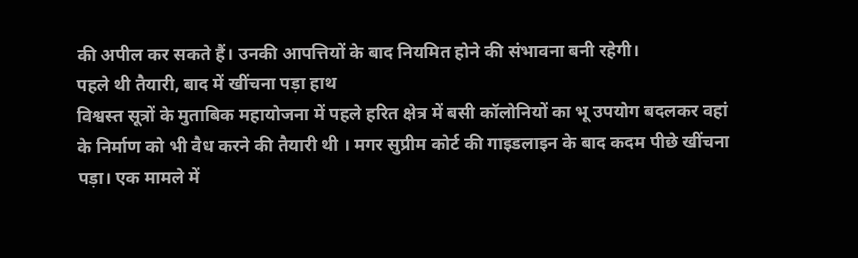की अपील कर सकते हैं। उनकी आपत्तियों के बाद नियमित होने की संभावना बनी रहेगी।
पहले थी तैयारी, बाद में खींचना पड़ा हाथ
विश्वस्त सूत्रों के मुताबिक महायोजना में पहले हरित क्षेत्र में बसी कॉलोनियों का भू उपयोग बदलकर वहां के निर्माण को भी वैध करने की तैयारी थी । मगर सुप्रीम कोर्ट की गाइडलाइन के बाद कदम पीछे खींचना पड़ा। एक मामले में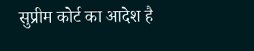सुप्रीम कोर्ट का आदेश है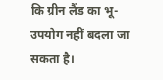कि ग्रीन लैंड का भू-उपयोग नहीं बदला जा सकता है।